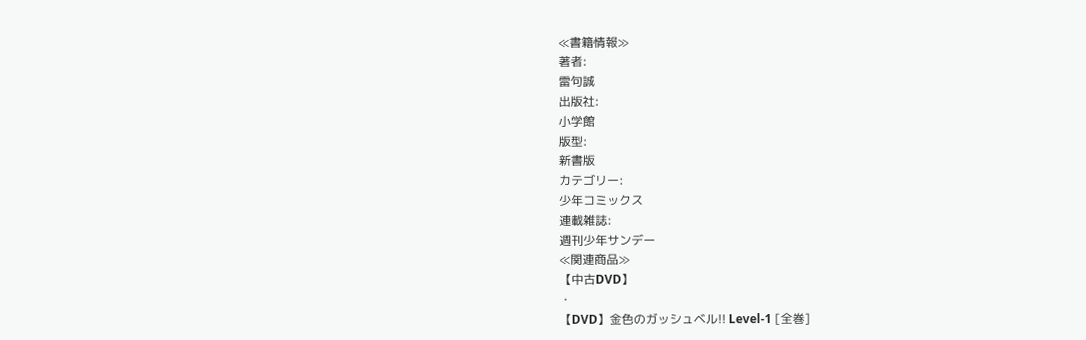≪書籍情報≫
著者:
雷句誠
出版社:
小学館
版型:
新書版
カテゴリー:
少年コミックス
連載雑誌:
週刊少年サンデー
≪関連商品≫
【中古DVD】
・
【DVD】金色のガッシュベル!! Level-1 [全巻]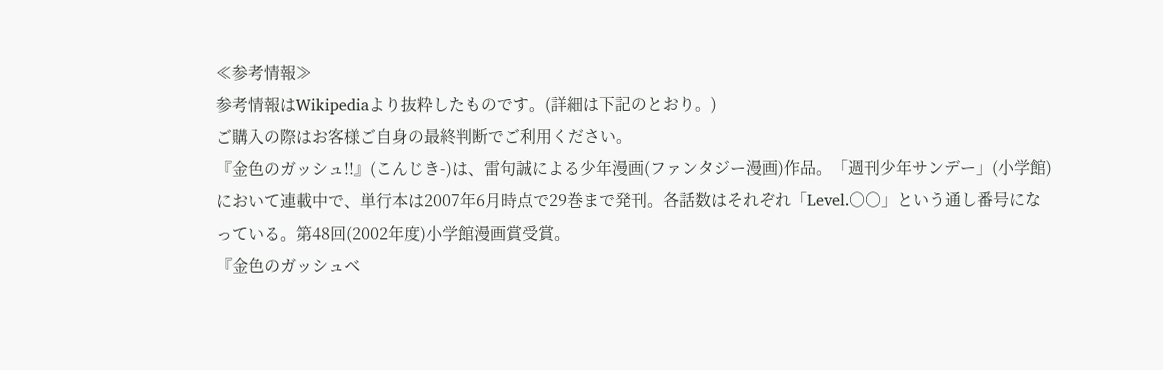≪参考情報≫
参考情報はWikipediaより抜粋したものです。(詳細は下記のとおり。)
ご購入の際はお客様ご自身の最終判断でご利用ください。
『金色のガッシュ!!』(こんじき-)は、雷句誠による少年漫画(ファンタジー漫画)作品。「週刊少年サンデー」(小学館)において連載中で、単行本は2007年6月時点で29巻まで発刊。各話数はそれぞれ「Level.○○」という通し番号になっている。第48回(2002年度)小学館漫画賞受賞。
『金色のガッシュベ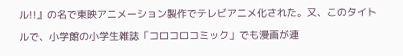ル!!』の名で東映アニメーション製作でテレビアニメ化された。又、このタイトルで、小学館の小学生雑誌「コロコロコミック」でも漫画が連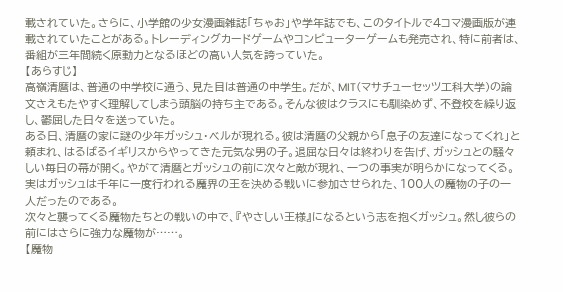載されていた。さらに、小学館の少女漫画雑誌「ちゃお」や学年誌でも、このタイトルで4コマ漫画版が連載されていたことがある。トレーディングカードゲームやコンピューターゲームも発売され、特に前者は、番組が三年間続く原動力となるほどの高い人気を誇っていた。
【あらすじ】
高嶺清麿は、普通の中学校に通う、見た目は普通の中学生。だが、MIT(マサチューセッツ工科大学)の論文さえもたやすく理解してしまう頭脳の持ち主である。そんな彼はクラスにも馴染めず、不登校を繰り返し、鬱屈した日々を送っていた。
ある日、清麿の家に謎の少年ガッシュ・ベルが現れる。彼は清麿の父親から「息子の友達になってくれ」と頼まれ、はるばるイギリスからやってきた元気な男の子。退屈な日々は終わりを告げ、ガッシュとの騒々しい毎日の幕が開く。やがて清麿とガッシュの前に次々と敵が現れ、一つの事実が明らかになってくる。実はガッシュは千年に一度行われる魔界の王を決める戦いに参加させられた、100人の魔物の子の一人だったのである。
次々と襲ってくる魔物たちとの戦いの中で、『やさしい王様』になるという志を抱くガッシュ。然し彼らの前にはさらに強力な魔物が……。
【魔物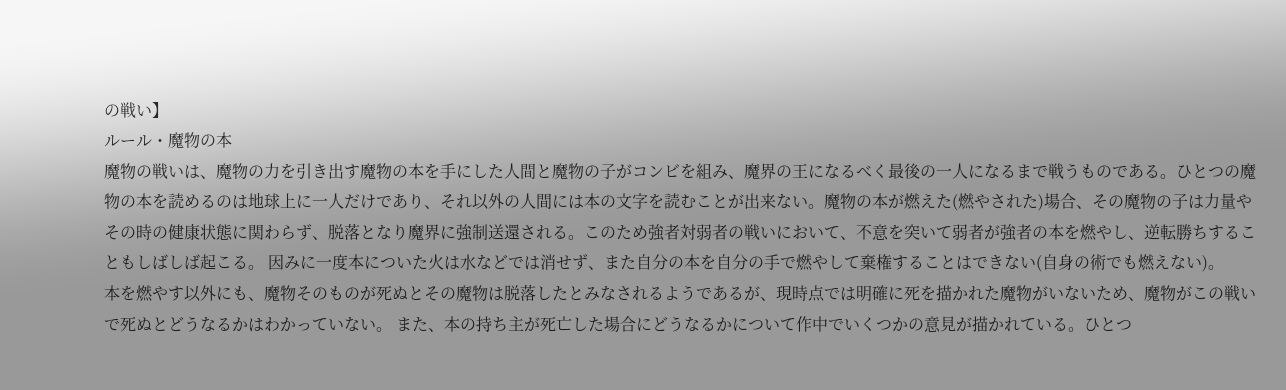の戦い】
ルール・魔物の本
魔物の戦いは、魔物の力を引き出す魔物の本を手にした人間と魔物の子がコンビを組み、魔界の王になるべく最後の一人になるまで戦うものである。ひとつの魔物の本を読めるのは地球上に一人だけであり、それ以外の人間には本の文字を読むことが出来ない。魔物の本が燃えた(燃やされた)場合、その魔物の子は力量やその時の健康状態に関わらず、脱落となり魔界に強制送還される。このため強者対弱者の戦いにおいて、不意を突いて弱者が強者の本を燃やし、逆転勝ちすることもしばしば起こる。 因みに一度本についた火は水などでは消せず、また自分の本を自分の手で燃やして棄権することはできない(自身の術でも燃えない)。
本を燃やす以外にも、魔物そのものが死ぬとその魔物は脱落したとみなされるようであるが、現時点では明確に死を描かれた魔物がいないため、魔物がこの戦いで死ぬとどうなるかはわかっていない。 また、本の持ち主が死亡した場合にどうなるかについて作中でいくつかの意見が描かれている。ひとつ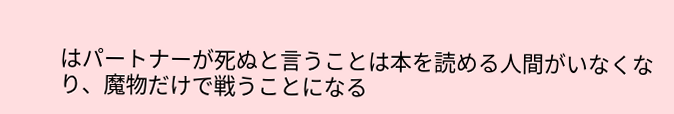はパートナーが死ぬと言うことは本を読める人間がいなくなり、魔物だけで戦うことになる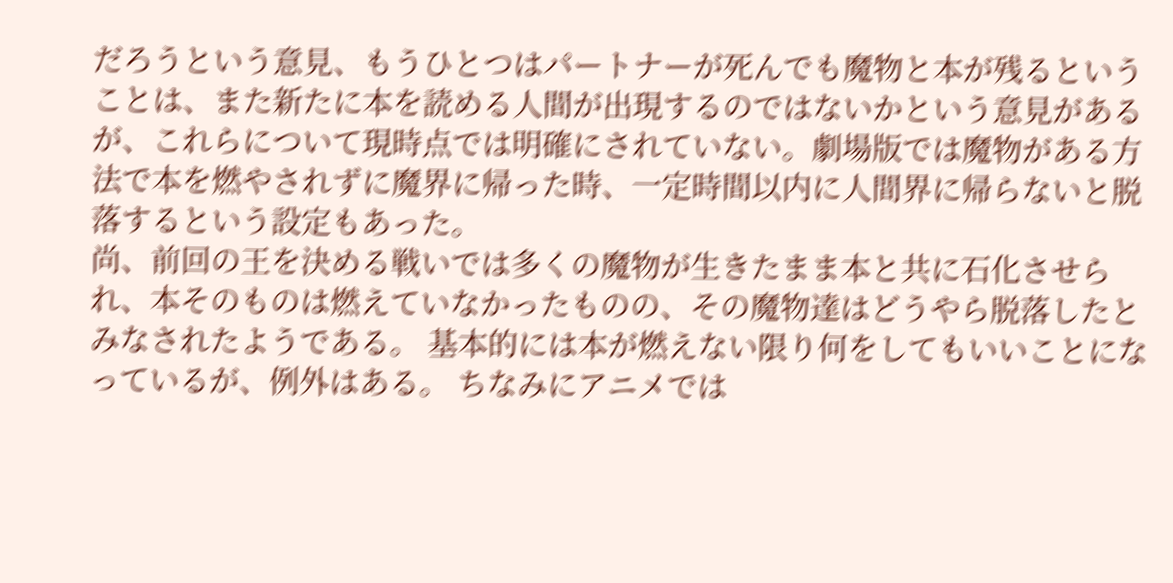だろうという意見、もうひとつはパートナーが死んでも魔物と本が残るということは、また新たに本を読める人間が出現するのではないかという意見があるが、これらについて現時点では明確にされていない。劇場版では魔物がある方法で本を燃やされずに魔界に帰った時、一定時間以内に人間界に帰らないと脱落するという設定もあった。
尚、前回の王を決める戦いでは多くの魔物が生きたまま本と共に石化させられ、本そのものは燃えていなかったものの、その魔物達はどうやら脱落したとみなされたようである。 基本的には本が燃えない限り何をしてもいいことになっているが、例外はある。 ちなみにアニメでは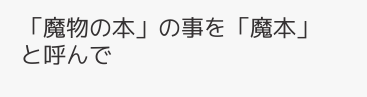「魔物の本」の事を「魔本」と呼んで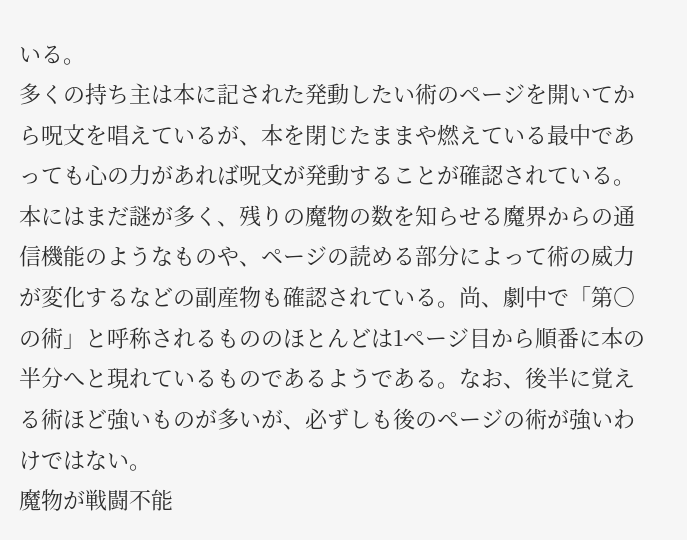いる。
多くの持ち主は本に記された発動したい術のページを開いてから呪文を唱えているが、本を閉じたままや燃えている最中であっても心の力があれば呪文が発動することが確認されている。本にはまだ謎が多く、残りの魔物の数を知らせる魔界からの通信機能のようなものや、ページの読める部分によって術の威力が変化するなどの副産物も確認されている。尚、劇中で「第○の術」と呼称されるもののほとんどは1ページ目から順番に本の半分へと現れているものであるようである。なお、後半に覚える術ほど強いものが多いが、必ずしも後のページの術が強いわけではない。
魔物が戦闘不能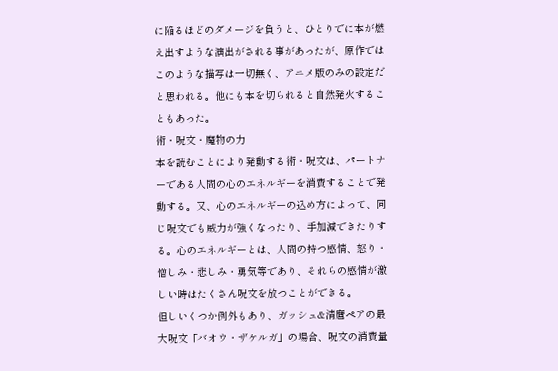に陥るほどのダメージを負うと、ひとりでに本が燃え出すような演出がされる事があったが、原作ではこのような描写は一切無く、アニメ版のみの設定だと思われる。他にも本を切られると自然発火することもあった。
術・呪文・魔物の力
本を読むことにより発動する術・呪文は、パートナーである人間の心のエネルギーを消費することで発動する。又、心のエネルギーの込め方によって、同じ呪文でも威力が強くなったり、手加減できたりする。心のエネルギーとは、人間の持つ感情、怒り・憎しみ・悲しみ・勇気等であり、それらの感情が激しい時はたくさん呪文を放つことができる。
但しいくつか例外もあり、ガッシュ&清麿ペアの最大呪文「バオウ・ザケルガ」の場合、呪文の消費量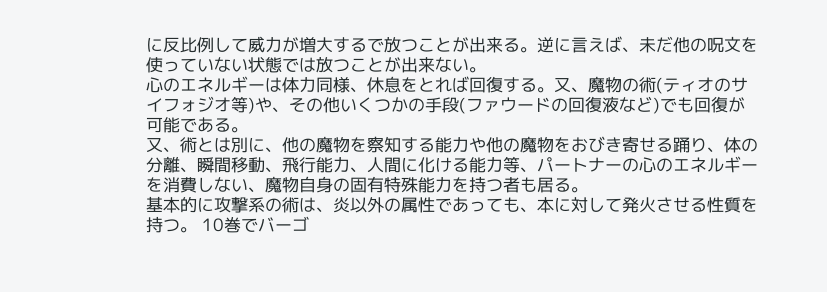に反比例して威力が増大するで放つことが出来る。逆に言えば、未だ他の呪文を使っていない状態では放つことが出来ない。
心のエネルギーは体力同様、休息をとれば回復する。又、魔物の術(ティオのサイフォジオ等)や、その他いくつかの手段(ファウードの回復液など)でも回復が可能である。
又、術とは別に、他の魔物を察知する能力や他の魔物をおびき寄せる踊り、体の分離、瞬間移動、飛行能力、人間に化ける能力等、パートナーの心のエネルギーを消費しない、魔物自身の固有特殊能力を持つ者も居る。
基本的に攻撃系の術は、炎以外の属性であっても、本に対して発火させる性質を持つ。 10巻でバーゴ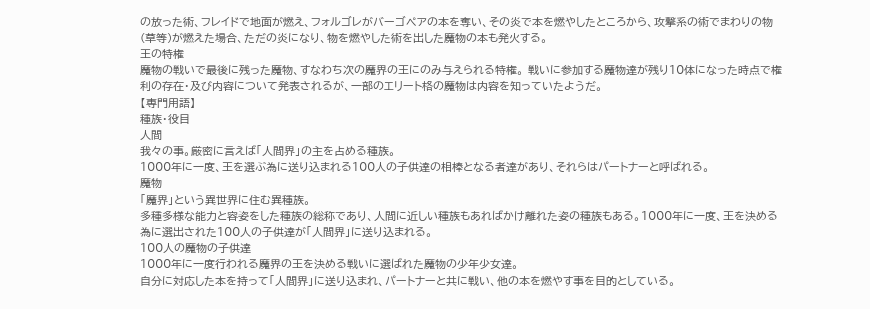の放った術、フレイドで地面が燃え、フォルゴレがバーゴペアの本を奪い、その炎で本を燃やしたところから、攻撃系の術でまわりの物(草等)が燃えた場合、ただの炎になり、物を燃やした術を出した魔物の本も発火する。
王の特権
魔物の戦いで最後に残った魔物、すなわち次の魔界の王にのみ与えられる特権。 戦いに参加する魔物達が残り10体になった時点で権利の存在・及び内容について発表されるが、一部のエリート格の魔物は内容を知っていたようだ。
【専門用語】
種族・役目
人間
我々の事。厳密に言えば「人間界」の主を占める種族。
1000年に一度、王を選ぶ為に送り込まれる100人の子供達の相棒となる者達があり、それらはパートナーと呼ばれる。
魔物
「魔界」という異世界に住む異種族。
多種多様な能力と容姿をした種族の総称であり、人間に近しい種族もあればかけ離れた姿の種族もある。1000年に一度、王を決める為に選出された100人の子供達が「人間界」に送り込まれる。
100人の魔物の子供達
1000年に一度行われる魔界の王を決める戦いに選ばれた魔物の少年少女達。
自分に対応した本を持って「人間界」に送り込まれ、パートナーと共に戦い、他の本を燃やす事を目的としている。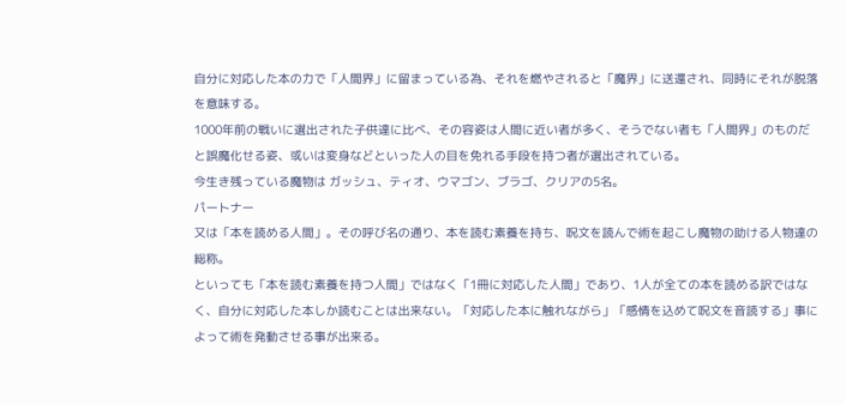自分に対応した本の力で「人間界」に留まっている為、それを燃やされると「魔界」に送還され、同時にそれが脱落を意味する。
1000年前の戦いに選出された子供達に比べ、その容姿は人間に近い者が多く、そうでない者も「人間界」のものだと誤魔化せる姿、或いは変身などといった人の目を免れる手段を持つ者が選出されている。
今生き残っている魔物は ガッシュ、ティオ、ウマゴン、ブラゴ、クリアの5名。
パートナー
又は「本を読める人間」。その呼び名の通り、本を読む素養を持ち、呪文を読んで術を起こし魔物の助ける人物達の総称。
といっても「本を読む素養を持つ人間」ではなく「1冊に対応した人間」であり、1人が全ての本を読める訳ではなく、自分に対応した本しか読むことは出来ない。「対応した本に触れながら」「感情を込めて呪文を音読する」事によって術を発動させる事が出来る。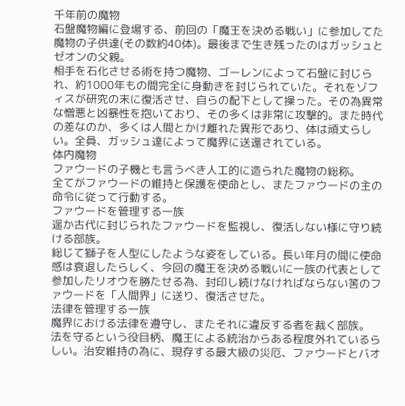千年前の魔物
石盤魔物編に登場する、前回の「魔王を決める戦い」に参加してた魔物の子供達(その数約40体)。最後まで生き残ったのはガッシュとゼオンの父親。
相手を石化させる術を持つ魔物、ゴーレンによって石盤に封じられ、約1000年もの間完全に身動きを封じられていた。それをゾフィスが研究の末に復活させ、自らの配下として操った。その為異常な憎悪と凶暴性を抱いており、その多くは非常に攻撃的。また時代の差なのか、多くは人間とかけ離れた異形であり、体は頑丈らしい。全員、ガッシュ達によって魔界に送還されている。
体内魔物
ファウードの子機とも言うべき人工的に造られた魔物の総称。
全てがファウードの維持と保護を使命とし、またファウードの主の命令に従って行動する。
ファウードを管理する一族
遥か古代に封じられたファウードを監視し、復活しない様に守り続ける部族。
総じて獅子を人型にしたような姿をしている。長い年月の間に使命感は衰退したらしく、今回の魔王を決める戦いに一族の代表として参加したリオウを勝たせる為、封印し続けなければならない筈のファウードを「人間界」に送り、復活させた。
法律を管理する一族
魔界における法律を遵守し、またそれに違反する者を裁く部族。
法を守るという役目柄、魔王による統治からある程度外れているらしい。治安維持の為に、現存する最大級の災厄、ファウードとバオ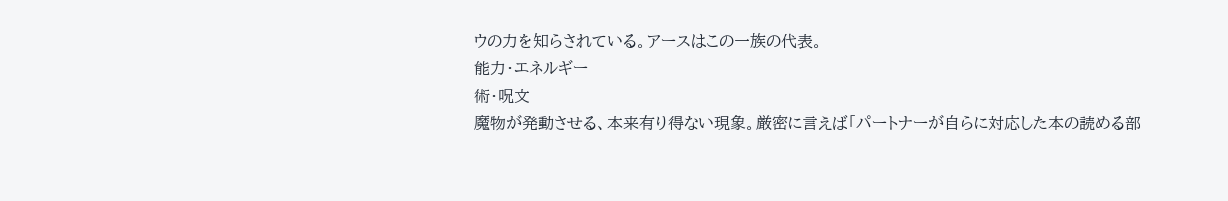ウの力を知らされている。アースはこの一族の代表。
能力・エネルギー
術・呪文
魔物が発動させる、本来有り得ない現象。厳密に言えば「パートナーが自らに対応した本の読める部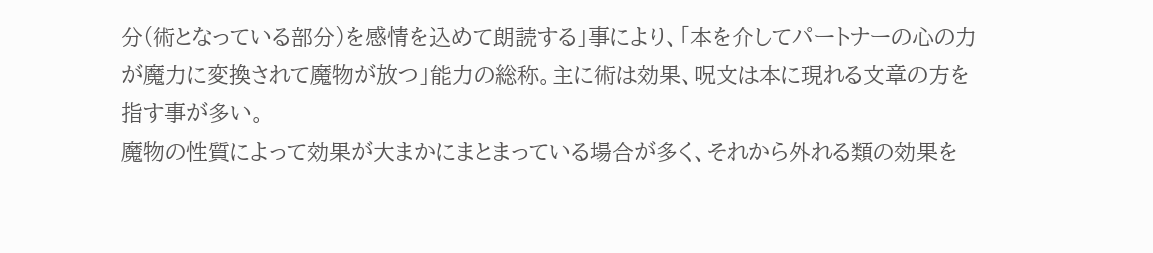分(術となっている部分)を感情を込めて朗読する」事により、「本を介してパートナーの心の力が魔力に変換されて魔物が放つ」能力の総称。主に術は効果、呪文は本に現れる文章の方を指す事が多い。
魔物の性質によって効果が大まかにまとまっている場合が多く、それから外れる類の効果を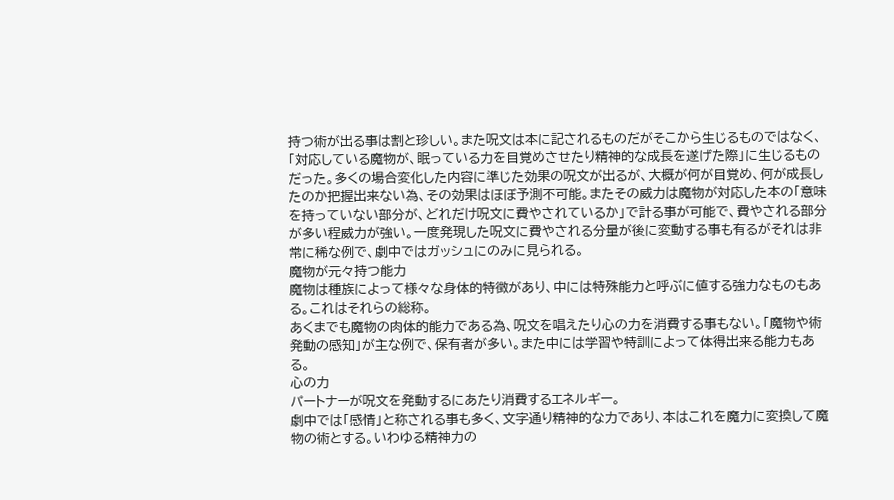持つ術が出る事は割と珍しい。また呪文は本に記されるものだがそこから生じるものではなく、「対応している魔物が、眠っている力を目覚めさせたり精神的な成長を遂げた際」に生じるものだった。多くの場合変化した内容に準じた効果の呪文が出るが、大概が何が目覚め、何が成長したのか把握出来ない為、その効果はほぼ予測不可能。またその威力は魔物が対応した本の「意味を持っていない部分が、どれだけ呪文に費やされているか」で計る事が可能で、費やされる部分が多い程威力が強い。一度発現した呪文に費やされる分量が後に変動する事も有るがそれは非常に稀な例で、劇中ではガッシュにのみに見られる。
魔物が元々持つ能力
魔物は種族によって様々な身体的特徴があり、中には特殊能力と呼ぶに値する強力なものもある。これはそれらの総称。
あくまでも魔物の肉体的能力である為、呪文を唱えたり心の力を消費する事もない。「魔物や術発動の感知」が主な例で、保有者が多い。また中には学習や特訓によって体得出来る能力もある。
心の力
パートナーが呪文を発動するにあたり消費するエネルギー。
劇中では「感情」と称される事も多く、文字通り精神的な力であり、本はこれを魔力に変換して魔物の術とする。いわゆる精神力の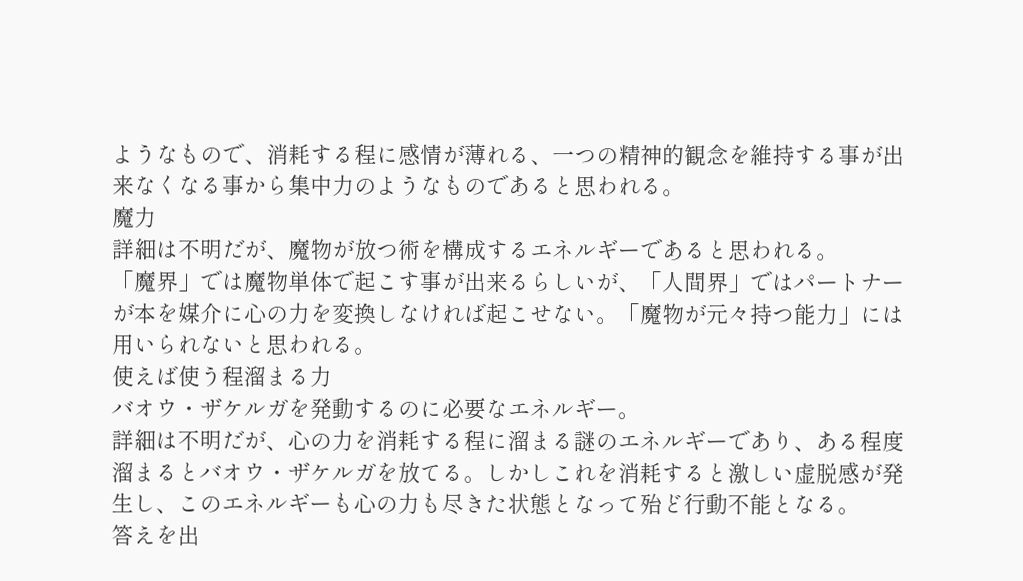ようなもので、消耗する程に感情が薄れる、一つの精神的観念を維持する事が出来なくなる事から集中力のようなものであると思われる。
魔力
詳細は不明だが、魔物が放つ術を構成するエネルギーであると思われる。
「魔界」では魔物単体で起こす事が出来るらしいが、「人間界」ではパートナーが本を媒介に心の力を変換しなければ起こせない。「魔物が元々持つ能力」には用いられないと思われる。
使えば使う程溜まる力
バオウ・ザケルガを発動するのに必要なエネルギー。
詳細は不明だが、心の力を消耗する程に溜まる謎のエネルギーであり、ある程度溜まるとバオウ・ザケルガを放てる。しかしこれを消耗すると激しい虚脱感が発生し、このエネルギーも心の力も尽きた状態となって殆ど行動不能となる。
答えを出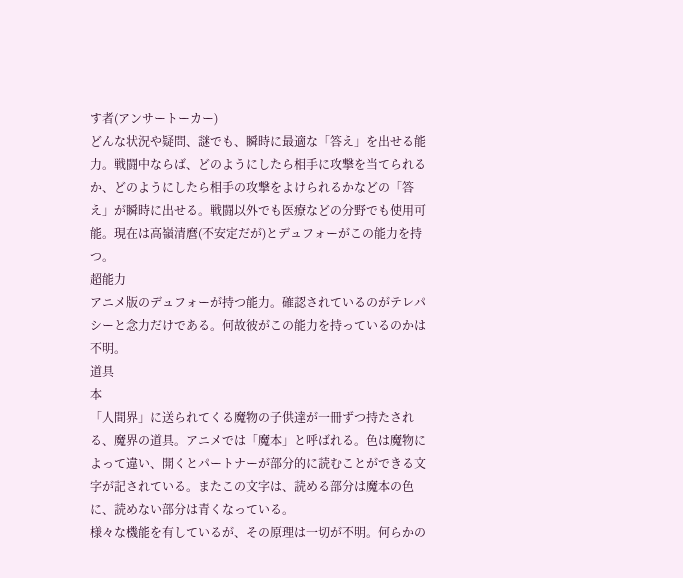す者(アンサートーカー)
どんな状況や疑問、謎でも、瞬時に最適な「答え」を出せる能力。戦闘中ならば、どのようにしたら相手に攻撃を当てられるか、どのようにしたら相手の攻撃をよけられるかなどの「答え」が瞬時に出せる。戦闘以外でも医療などの分野でも使用可能。現在は高嶺清麿(不安定だが)とデュフォーがこの能力を持つ。
超能力
アニメ版のデュフォーが持つ能力。確認されているのがテレパシーと念力だけである。何故彼がこの能力を持っているのかは不明。
道具
本
「人間界」に送られてくる魔物の子供達が一冊ずつ持たされる、魔界の道具。アニメでは「魔本」と呼ばれる。色は魔物によって違い、開くとパートナーが部分的に読むことができる文字が記されている。またこの文字は、読める部分は魔本の色に、読めない部分は青くなっている。
様々な機能を有しているが、その原理は一切が不明。何らかの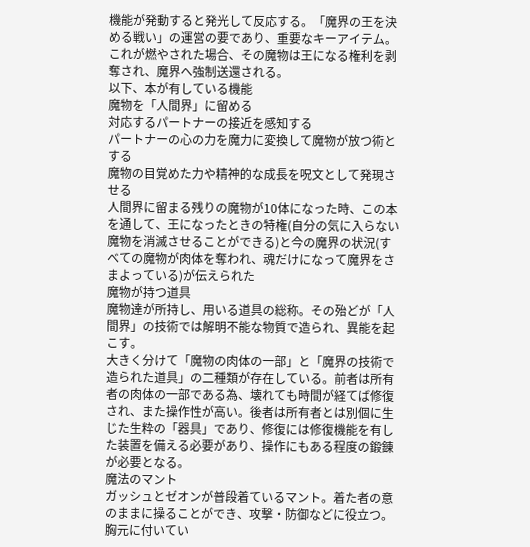機能が発動すると発光して反応する。「魔界の王を決める戦い」の運営の要であり、重要なキーアイテム。これが燃やされた場合、その魔物は王になる権利を剥奪され、魔界へ強制送還される。
以下、本が有している機能
魔物を「人間界」に留める
対応するパートナーの接近を感知する
パートナーの心の力を魔力に変換して魔物が放つ術とする
魔物の目覚めた力や精神的な成長を呪文として発現させる
人間界に留まる残りの魔物が10体になった時、この本を通して、王になったときの特権(自分の気に入らない魔物を消滅させることができる)と今の魔界の状況(すべての魔物が肉体を奪われ、魂だけになって魔界をさまよっている)が伝えられた
魔物が持つ道具
魔物達が所持し、用いる道具の総称。その殆どが「人間界」の技術では解明不能な物質で造られ、異能を起こす。
大きく分けて「魔物の肉体の一部」と「魔界の技術で造られた道具」の二種類が存在している。前者は所有者の肉体の一部である為、壊れても時間が経てば修復され、また操作性が高い。後者は所有者とは別個に生じた生粋の「器具」であり、修復には修復機能を有した装置を備える必要があり、操作にもある程度の鍛錬が必要となる。
魔法のマント
ガッシュとゼオンが普段着ているマント。着た者の意のままに操ることができ、攻撃・防御などに役立つ。胸元に付いてい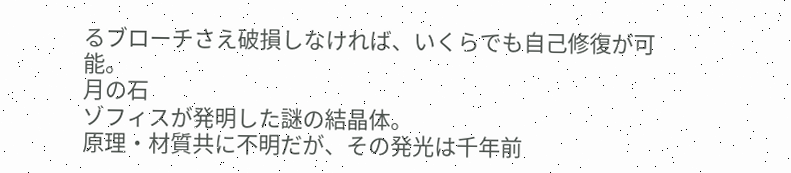るブローチさえ破損しなければ、いくらでも自己修復が可能。
月の石
ゾフィスが発明した謎の結晶体。
原理・材質共に不明だが、その発光は千年前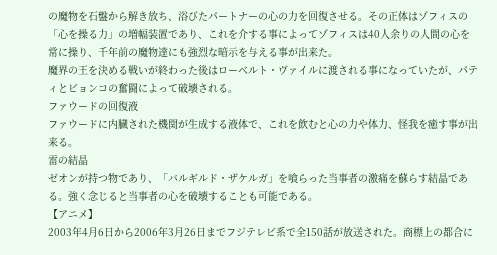の魔物を石盤から解き放ち、浴びたパートナーの心の力を回復させる。その正体はゾフィスの「心を操る力」の増幅装置であり、これを介する事によってゾフィスは40人余りの人間の心を常に操り、千年前の魔物達にも強烈な暗示を与える事が出来た。
魔界の王を決める戦いが終わった後はローベルト・ヴァイルに渡される事になっていたが、パティとビョンコの奮闘によって破壊される。
ファウードの回復液
ファウードに内臓された機関が生成する液体で、これを飲むと心の力や体力、怪我を癒す事が出来る。
雷の結晶
ゼオンが持つ物であり、「バルギルド・ザケルガ」を喰らった当事者の激痛を蘇らす結晶である。強く念じると当事者の心を破壊することも可能である。
【アニメ】
2003年4月6日から2006年3月26日までフジテレビ系で全150話が放送された。商標上の都合に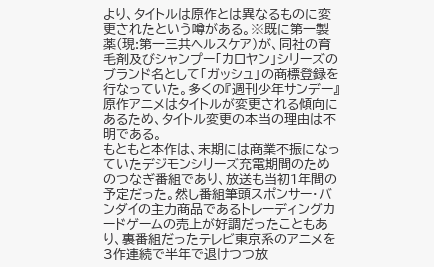より、タイトルは原作とは異なるものに変更されたという噂がある。※既に第一製薬(現:第一三共ヘルスケア)が、同社の育毛剤及びシャンプー「カロヤン」シリーズのブランド名として「ガッシュ」の商標登録を行なっていた。多くの『週刊少年サンデー』原作アニメはタイトルが変更される傾向にあるため、タイトル変更の本当の理由は不明である。
もともと本作は、末期には商業不振になっていたデジモンシリーズ充電期間のためのつなぎ番組であり、放送も当初1年間の予定だった。然し番組筆頭スポンサー・バンダイの主力商品であるトレーディングカードゲームの売上が好調だったこともあり、裏番組だったテレビ東京系のアニメを3作連続で半年で退けつつ放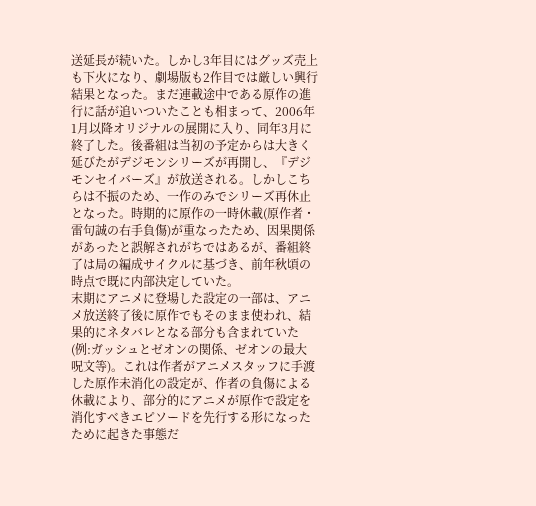送延長が続いた。しかし3年目にはグッズ売上も下火になり、劇場版も2作目では厳しい興行結果となった。まだ連載途中である原作の進行に話が追いついたことも相まって、2006年1月以降オリジナルの展開に入り、同年3月に終了した。後番組は当初の予定からは大きく延びたがデジモンシリーズが再開し、『デジモンセイバーズ』が放送される。しかしこちらは不振のため、一作のみでシリーズ再休止となった。時期的に原作の一時休載(原作者・雷句誠の右手負傷)が重なったため、因果関係があったと誤解されがちではあるが、番組終了は局の編成サイクルに基づき、前年秋頃の時点で既に内部決定していた。
末期にアニメに登場した設定の一部は、アニメ放送終了後に原作でもそのまま使われ、結果的にネタバレとなる部分も含まれていた(例:ガッシュとゼオンの関係、ゼオンの最大呪文等)。これは作者がアニメスタッフに手渡した原作未消化の設定が、作者の負傷による休載により、部分的にアニメが原作で設定を消化すべきエピソードを先行する形になったために起きた事態だ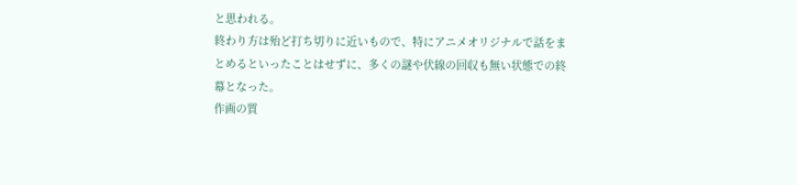と思われる。
終わり方は殆ど打ち切りに近いもので、特にアニメオリジナルで話をまとめるといったことはせずに、多くの謎や伏線の回収も無い状態での終幕となった。
作画の質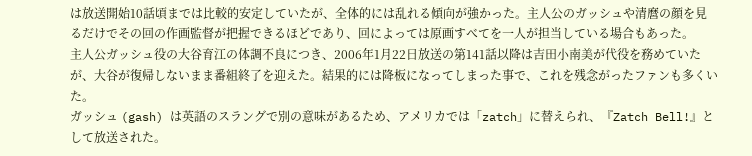は放送開始10話頃までは比較的安定していたが、全体的には乱れる傾向が強かった。主人公のガッシュや清麿の顔を見るだけでその回の作画監督が把握できるほどであり、回によっては原画すべてを一人が担当している場合もあった。
主人公ガッシュ役の大谷育江の体調不良につき、2006年1月22日放送の第141話以降は吉田小南美が代役を務めていたが、大谷が復帰しないまま番組終了を迎えた。結果的には降板になってしまった事で、これを残念がったファンも多くいた。
ガッシュ (gash) は英語のスラングで別の意味があるため、アメリカでは「zatch」に替えられ、『Zatch Bell!』として放送された。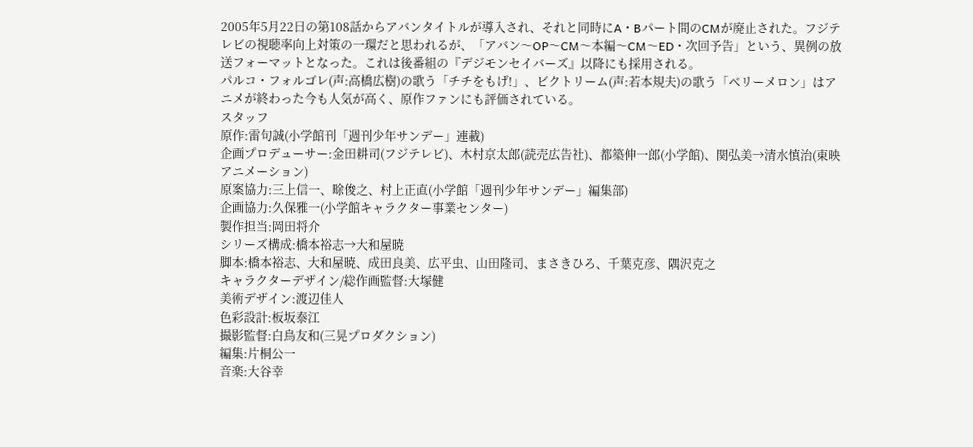2005年5月22日の第108話からアバンタイトルが導入され、それと同時にA・Bパート間のCMが廃止された。フジテレビの視聴率向上対策の一環だと思われるが、「アバン〜OP〜CM〜本編〜CM〜ED・次回予告」という、異例の放送フォーマットとなった。これは後番組の『デジモンセイバーズ』以降にも採用される。
パルコ・フォルゴレ(声:高橋広樹)の歌う「チチをもげ!」、ビクトリーム(声:若本規夫)の歌う「ベリーメロン」はアニメが終わった今も人気が高く、原作ファンにも評価されている。
スタッフ
原作:雷句誠(小学館刊「週刊少年サンデー」連載)
企画プロデューサー:金田耕司(フジテレビ)、木村京太郎(読売広告社)、都築伸一郎(小学館)、関弘美→清水慎治(東映アニメーション)
原案協力:三上信一、畭俊之、村上正直(小学館「週刊少年サンデー」編集部)
企画協力:久保雅一(小学館キャラクター事業センター)
製作担当:岡田将介
シリーズ構成:橋本裕志→大和屋暁
脚本:橋本裕志、大和屋暁、成田良美、広平虫、山田隆司、まさきひろ、千葉克彦、隅沢克之
キャラクターデザイン/総作画監督:大塚健
美術デザイン:渡辺佳人
色彩設計:板坂泰江
撮影監督:白鳥友和(三晃プロダクション)
編集:片桐公一
音楽:大谷幸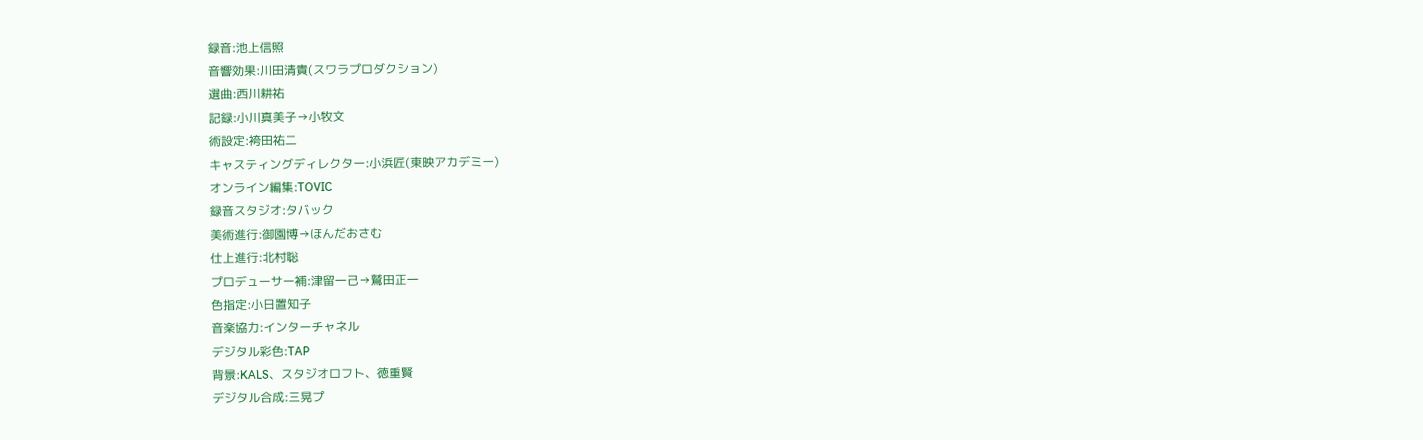録音:池上信照
音響効果:川田清貴(スワラプロダクション)
選曲:西川耕祐
記録:小川真美子→小牧文
術設定:袴田祐二
キャスティングディレクター:小浜匠(東映アカデミー)
オンライン編集:TOVIC
録音スタジオ:タバック
美術進行:御園博→ほんだおさむ
仕上進行:北村聡
プロデューサー補:津留一己→鷲田正一
色指定:小日置知子
音楽協力:インターチャネル
デジタル彩色:TAP
背景:KALS、スタジオロフト、徳重賢
デジタル合成:三晃プ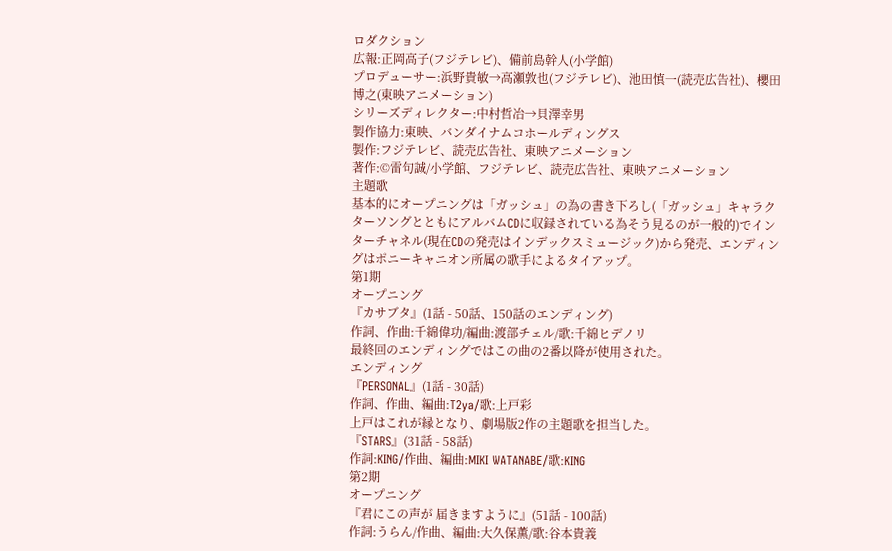ロダクション
広報:正岡高子(フジテレビ)、備前島幹人(小学館)
プロデューサー:浜野貴敏→高瀬敦也(フジテレビ)、池田慎一(読売広告社)、櫻田博之(東映アニメーション)
シリーズディレクター:中村哲冶→貝澤幸男
製作協力:東映、バンダイナムコホールディングス
製作:フジテレビ、読売広告社、東映アニメーション
著作:©雷句誠/小学館、フジテレビ、読売広告社、東映アニメーション
主題歌
基本的にオープニングは「ガッシュ」の為の書き下ろし(「ガッシュ」キャラクターソングとともにアルバムCDに収録されている為そう見るのが一般的)でインターチャネル(現在CDの発売はインデックスミュージック)から発売、エンディングはポニーキャニオン所属の歌手によるタイアップ。
第1期
オープニング
『カサブタ』(1話 - 50話、150話のエンディング)
作詞、作曲:千綿偉功/編曲:渡部チェル/歌:千綿ヒデノリ
最終回のエンディングではこの曲の2番以降が使用された。
エンディング
『PERSONAL』(1話 - 30話)
作詞、作曲、編曲:T2ya/歌:上戸彩
上戸はこれが縁となり、劇場版2作の主題歌を担当した。
『STARS』(31話 - 58話)
作詞:KING/作曲、編曲:MIKI WATANABE/歌:KING
第2期
オープニング
『君にこの声が 届きますように』(51話 - 100話)
作詞:うらん/作曲、編曲:大久保薫/歌:谷本貴義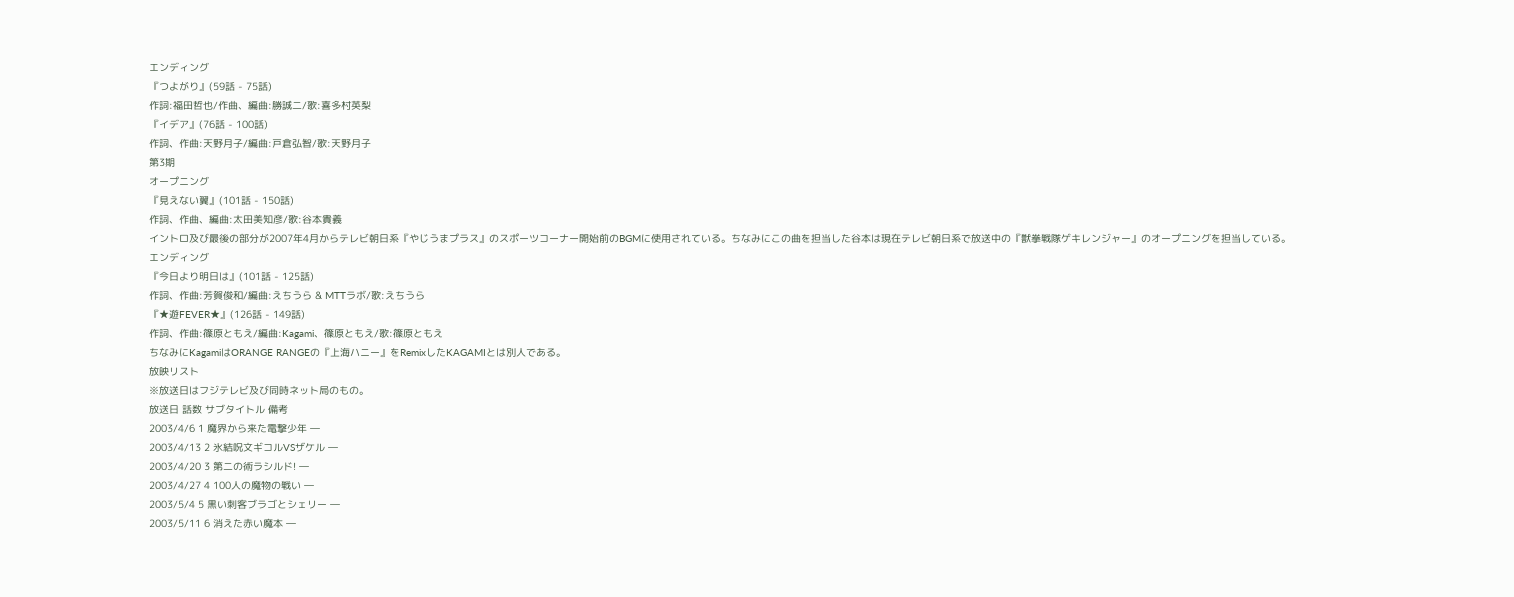エンディング
『つよがり』(59話 - 75話)
作詞:福田哲也/作曲、編曲:勝誠二/歌:喜多村英梨
『イデア』(76話 - 100話)
作詞、作曲:天野月子/編曲:戸倉弘智/歌:天野月子
第3期
オープニング
『見えない翼』(101話 - 150話)
作詞、作曲、編曲:太田美知彦/歌:谷本貴義
イントロ及び最後の部分が2007年4月からテレビ朝日系『やじうまプラス』のスポーツコーナー開始前のBGMに使用されている。ちなみにこの曲を担当した谷本は現在テレビ朝日系で放送中の『獣拳戦隊ゲキレンジャー』のオープニングを担当している。
エンディング
『今日より明日は』(101話 - 125話)
作詞、作曲:芳賀俊和/編曲:えちうら & MTTラボ/歌:えちうら
『★遊FEVER★』(126話 - 149話)
作詞、作曲:篠原ともえ/編曲:Kagami、篠原ともえ/歌:篠原ともえ
ちなみにKagamiはORANGE RANGEの『上海ハニー』をRemixしたKAGAMIとは別人である。
放映リスト
※放送日はフジテレビ及び同時ネット局のもの。
放送日 話数 サブタイトル 備考
2003/4/6 1 魔界から来た電撃少年 ―
2003/4/13 2 氷結呪文ギコルVSザケル ―
2003/4/20 3 第二の術ラシルド! ―
2003/4/27 4 100人の魔物の戦い ―
2003/5/4 5 黒い刺客ブラゴとシェリー ―
2003/5/11 6 消えた赤い魔本 ―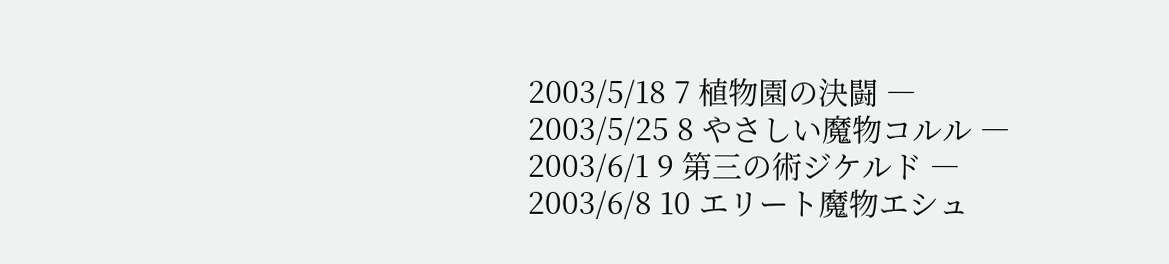2003/5/18 7 植物園の決闘 ―
2003/5/25 8 やさしい魔物コルル ―
2003/6/1 9 第三の術ジケルド ―
2003/6/8 10 エリート魔物エシュ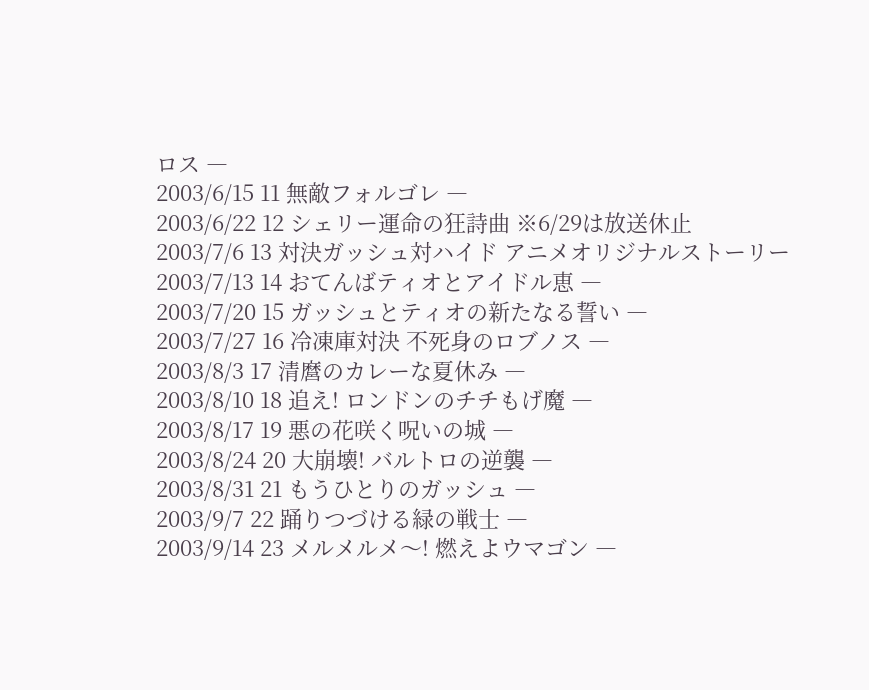ロス ―
2003/6/15 11 無敵フォルゴレ ―
2003/6/22 12 シェリー運命の狂詩曲 ※6/29は放送休止
2003/7/6 13 対決ガッシュ対ハイド アニメオリジナルストーリー
2003/7/13 14 おてんばティオとアイドル恵 ―
2003/7/20 15 ガッシュとティオの新たなる誓い ―
2003/7/27 16 冷凍庫対決 不死身のロブノス ―
2003/8/3 17 清麿のカレーな夏休み ―
2003/8/10 18 追え! ロンドンのチチもげ魔 ―
2003/8/17 19 悪の花咲く呪いの城 ―
2003/8/24 20 大崩壊! バルトロの逆襲 ―
2003/8/31 21 もうひとりのガッシュ ―
2003/9/7 22 踊りつづける緑の戦士 ―
2003/9/14 23 メルメルメ〜! 燃えよウマゴン ―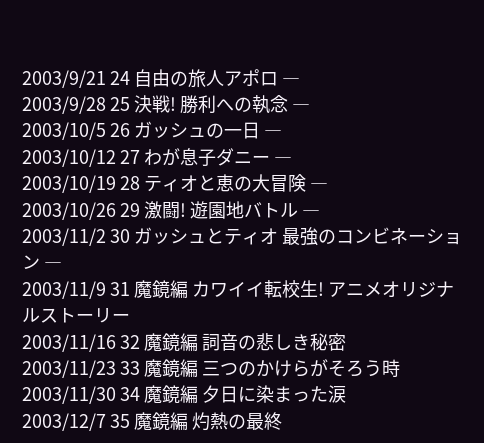2003/9/21 24 自由の旅人アポロ ―
2003/9/28 25 決戦! 勝利への執念 ―
2003/10/5 26 ガッシュの一日 ―
2003/10/12 27 わが息子ダニー ―
2003/10/19 28 ティオと恵の大冒険 ―
2003/10/26 29 激闘! 遊園地バトル ―
2003/11/2 30 ガッシュとティオ 最強のコンビネーション ―
2003/11/9 31 魔鏡編 カワイイ転校生! アニメオリジナルストーリー
2003/11/16 32 魔鏡編 詞音の悲しき秘密
2003/11/23 33 魔鏡編 三つのかけらがそろう時
2003/11/30 34 魔鏡編 夕日に染まった涙
2003/12/7 35 魔鏡編 灼熱の最終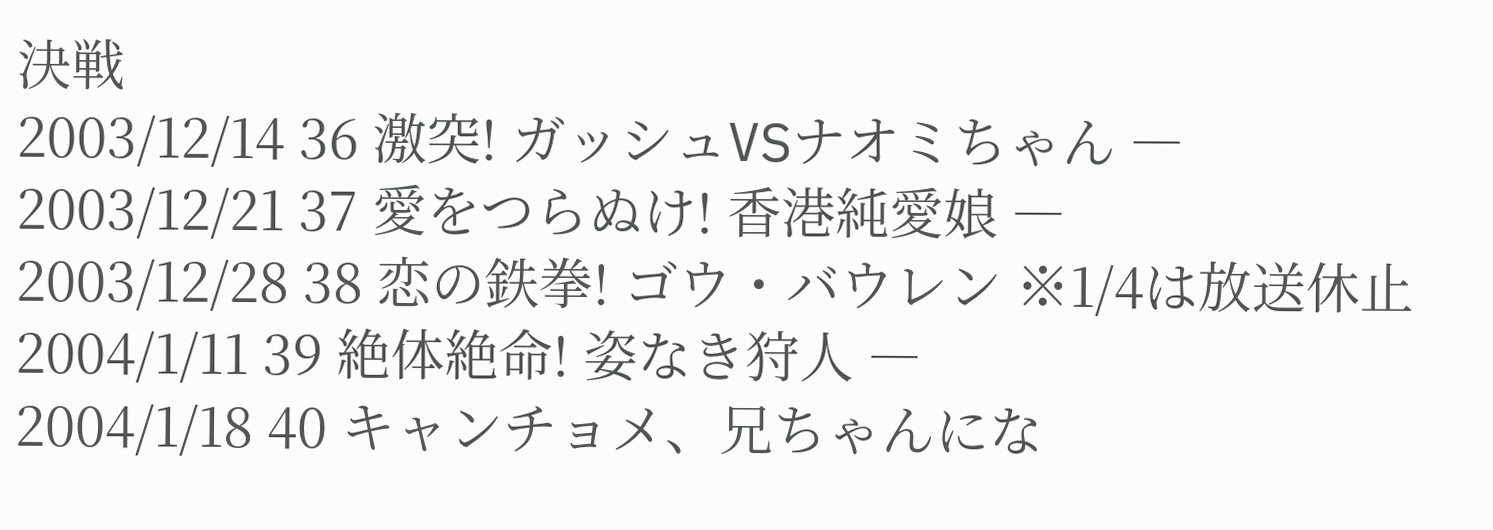決戦
2003/12/14 36 激突! ガッシュVSナオミちゃん ―
2003/12/21 37 愛をつらぬけ! 香港純愛娘 ―
2003/12/28 38 恋の鉄拳! ゴウ・バウレン ※1/4は放送休止
2004/1/11 39 絶体絶命! 姿なき狩人 ―
2004/1/18 40 キャンチョメ、兄ちゃんにな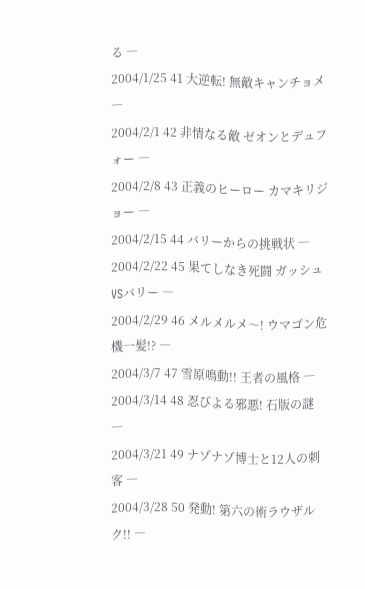る ―
2004/1/25 41 大逆転! 無敵キャンチョメ ―
2004/2/1 42 非情なる敵 ゼオンとデュフォー ―
2004/2/8 43 正義のヒーロー カマキリジョー ―
2004/2/15 44 バリーからの挑戦状 ―
2004/2/22 45 果てしなき死闘 ガッシュVSバリー ―
2004/2/29 46 メルメルメ〜! ウマゴン危機一髪!? ―
2004/3/7 47 雪原鳴動!! 王者の風格 ―
2004/3/14 48 忍びよる邪悪! 石版の謎 ―
2004/3/21 49 ナゾナゾ博士と12人の刺客 ―
2004/3/28 50 発動! 第六の術ラウザルク!! ―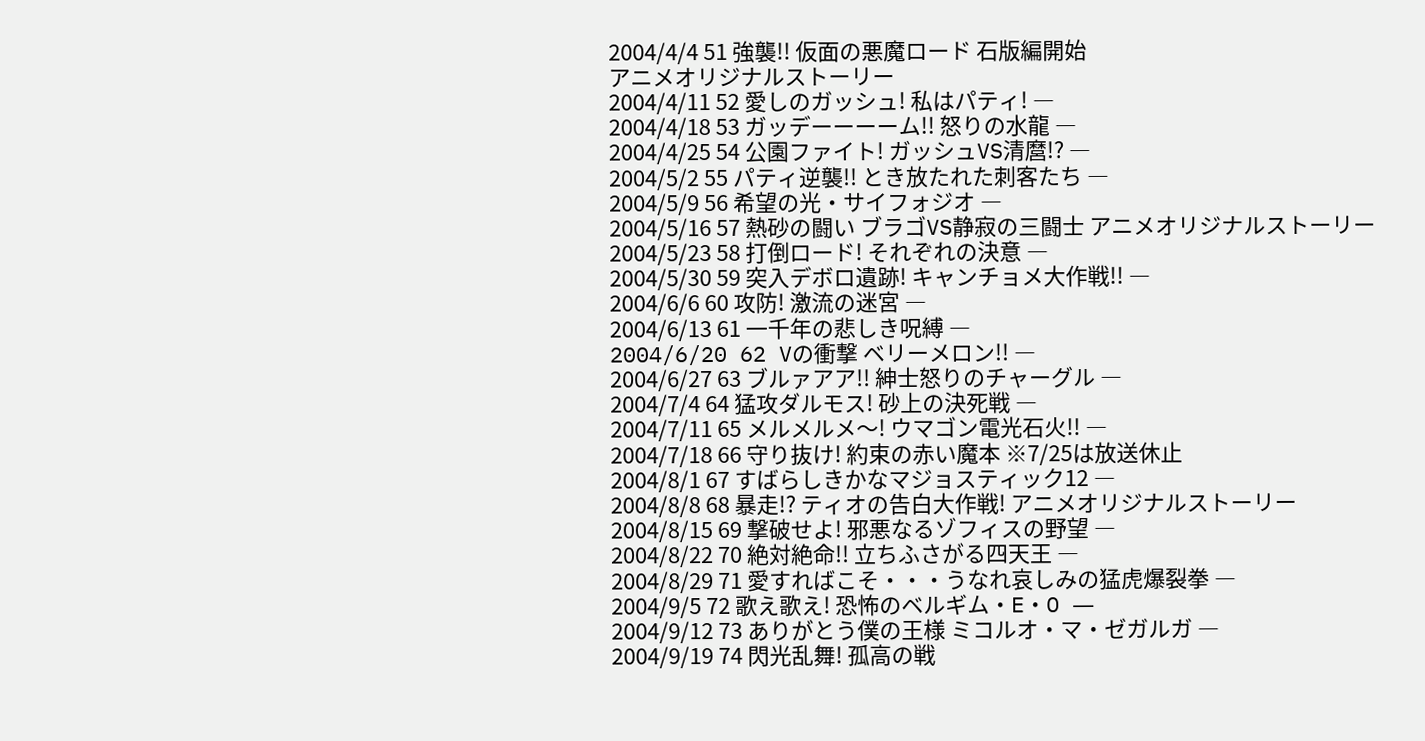2004/4/4 51 強襲!! 仮面の悪魔ロード 石版編開始
アニメオリジナルストーリー
2004/4/11 52 愛しのガッシュ! 私はパティ! ―
2004/4/18 53 ガッデーーーーム!! 怒りの水龍 ―
2004/4/25 54 公園ファイト! ガッシュVS清麿!? ―
2004/5/2 55 パティ逆襲!! とき放たれた刺客たち ―
2004/5/9 56 希望の光・サイフォジオ ―
2004/5/16 57 熱砂の闘い ブラゴVS静寂の三闘士 アニメオリジナルストーリー
2004/5/23 58 打倒ロード! それぞれの決意 ―
2004/5/30 59 突入デボロ遺跡! キャンチョメ大作戦!! ―
2004/6/6 60 攻防! 激流の迷宮 ―
2004/6/13 61 一千年の悲しき呪縛 ―
2004/6/20 62 Vの衝撃 ベリーメロン!! ―
2004/6/27 63 ブルァアア!! 紳士怒りのチャーグル ―
2004/7/4 64 猛攻ダルモス! 砂上の決死戦 ―
2004/7/11 65 メルメルメ〜! ウマゴン電光石火!! ―
2004/7/18 66 守り抜け! 約束の赤い魔本 ※7/25は放送休止
2004/8/1 67 すばらしきかなマジョスティック12 ―
2004/8/8 68 暴走!? ティオの告白大作戦! アニメオリジナルストーリー
2004/8/15 69 撃破せよ! 邪悪なるゾフィスの野望 ―
2004/8/22 70 絶対絶命!! 立ちふさがる四天王 ―
2004/8/29 71 愛すればこそ・・・うなれ哀しみの猛虎爆裂拳 ―
2004/9/5 72 歌え歌え! 恐怖のベルギム・E・O ―
2004/9/12 73 ありがとう僕の王様 ミコルオ・マ・ゼガルガ ―
2004/9/19 74 閃光乱舞! 孤高の戦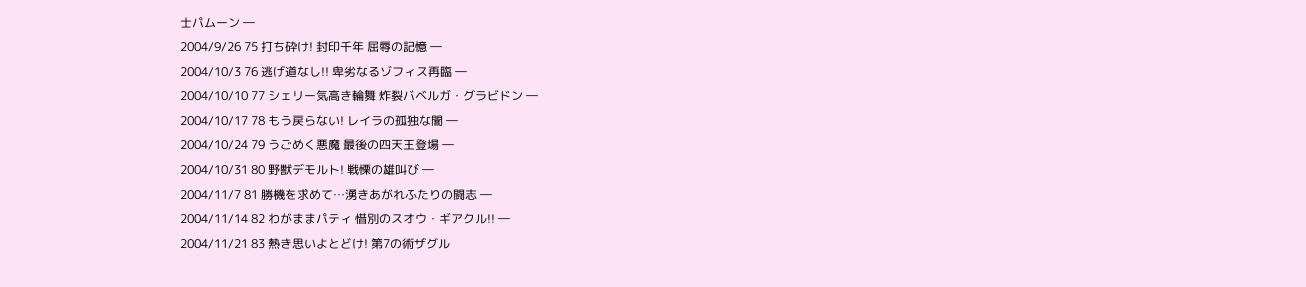士パムーン ―
2004/9/26 75 打ち砕け! 封印千年 屈辱の記憶 ―
2004/10/3 76 逃げ道なし!! 卑劣なるゾフィス再臨 ―
2004/10/10 77 シェリー気高き輪舞 炸裂バベルガ・グラビドン ―
2004/10/17 78 もう戻らない! レイラの孤独な闇 ―
2004/10/24 79 うごめく悪魔 最後の四天王登場 ―
2004/10/31 80 野獣デモルト! 戦慄の雄叫び ―
2004/11/7 81 勝機を求めて…湧きあがれふたりの闘志 ―
2004/11/14 82 わがままパティ 惜別のスオウ・ギアクル!! ―
2004/11/21 83 熱き思いよとどけ! 第7の術ザグル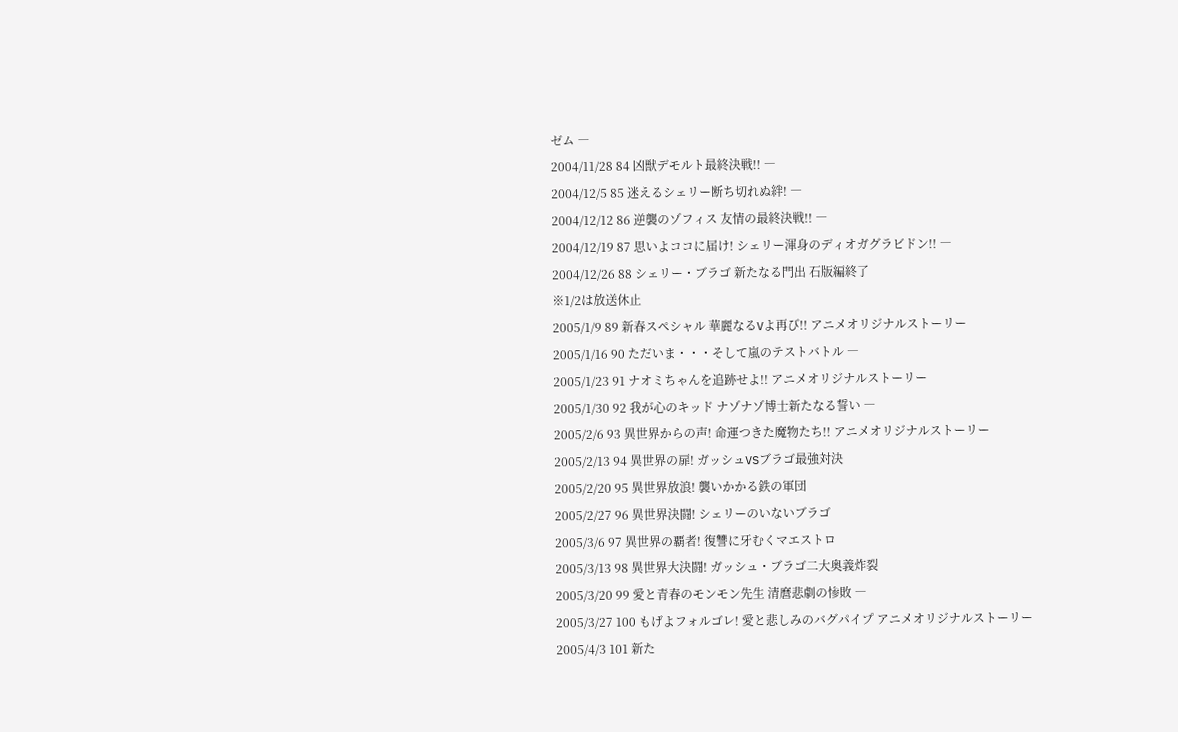ゼム ―
2004/11/28 84 凶獣デモルト最終決戦!! ―
2004/12/5 85 迷えるシェリー断ち切れぬ絆! ―
2004/12/12 86 逆襲のゾフィス 友情の最終決戦!! ―
2004/12/19 87 思いよココに届け! シェリー渾身のディオガグラビドン!! ―
2004/12/26 88 シェリー・ブラゴ 新たなる門出 石版編終了
※1/2は放送休止
2005/1/9 89 新春スペシャル 華麗なるVよ再び!! アニメオリジナルストーリー
2005/1/16 90 ただいま・・・そして嵐のテストバトル ―
2005/1/23 91 ナオミちゃんを追跡せよ!! アニメオリジナルストーリー
2005/1/30 92 我が心のキッド ナゾナゾ博士新たなる誓い ―
2005/2/6 93 異世界からの声! 命運つきた魔物たち!! アニメオリジナルストーリー
2005/2/13 94 異世界の扉! ガッシュVSブラゴ最強対決
2005/2/20 95 異世界放浪! 襲いかかる鉄の軍団
2005/2/27 96 異世界決闘! シェリーのいないブラゴ
2005/3/6 97 異世界の覇者! 復讐に牙むくマエストロ
2005/3/13 98 異世界大決闘! ガッシュ・ブラゴ二大奥義炸裂
2005/3/20 99 愛と青春のモンモン先生 清麿悲劇の惨敗 ―
2005/3/27 100 もげよフォルゴレ! 愛と悲しみのバグパイプ アニメオリジナルストーリー
2005/4/3 101 新た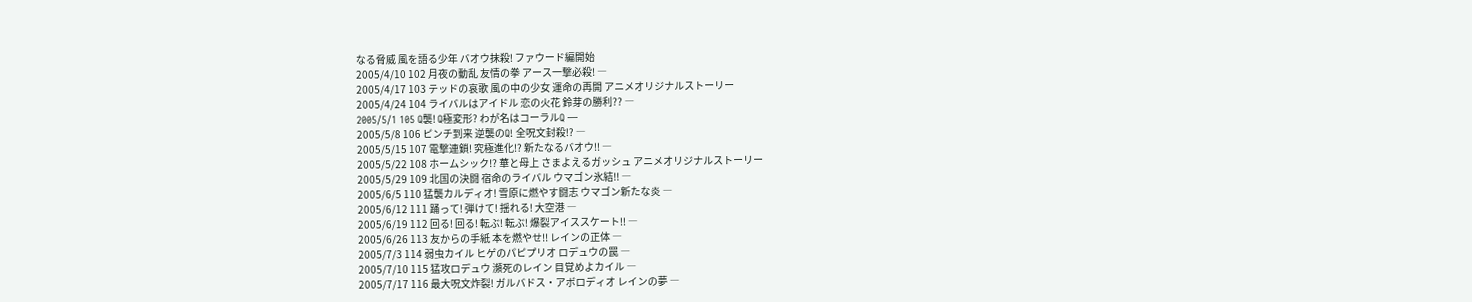なる脅威 風を語る少年 バオウ抹殺! ファウード編開始
2005/4/10 102 月夜の動乱 友情の拳 アース一撃必殺! ―
2005/4/17 103 テッドの哀歌 風の中の少女 運命の再開 アニメオリジナルストーリー
2005/4/24 104 ライバルはアイドル 恋の火花 鈴芽の勝利?? ―
2005/5/1 105 Q襲! Q極変形? わが名はコーラルQ ―
2005/5/8 106 ピンチ到来 逆襲のQ! 全呪文封殺!? ―
2005/5/15 107 電撃連鎖! 究極進化!? 新たなるバオウ!! ―
2005/5/22 108 ホームシック!? 華と母上 さまよえるガッシュ アニメオリジナルストーリー
2005/5/29 109 北国の決闘 宿命のライバル ウマゴン氷結!! ―
2005/6/5 110 猛襲カルディオ! 雪原に燃やす闘志 ウマゴン新たな炎 ―
2005/6/12 111 踊って! 弾けて! 揺れる! 大空港 ―
2005/6/19 112 回る! 回る! 転ぶ! 転ぶ! 爆裂アイススケート!! ―
2005/6/26 113 友からの手紙 本を燃やせ!! レインの正体 ―
2005/7/3 114 弱虫カイル ヒゲのパピプリオ ロデュウの罠 ―
2005/7/10 115 猛攻ロデュウ 瀕死のレイン 目覚めよカイル ―
2005/7/17 116 最大呪文炸裂! ガルバドス・アボロディオ レインの夢 ―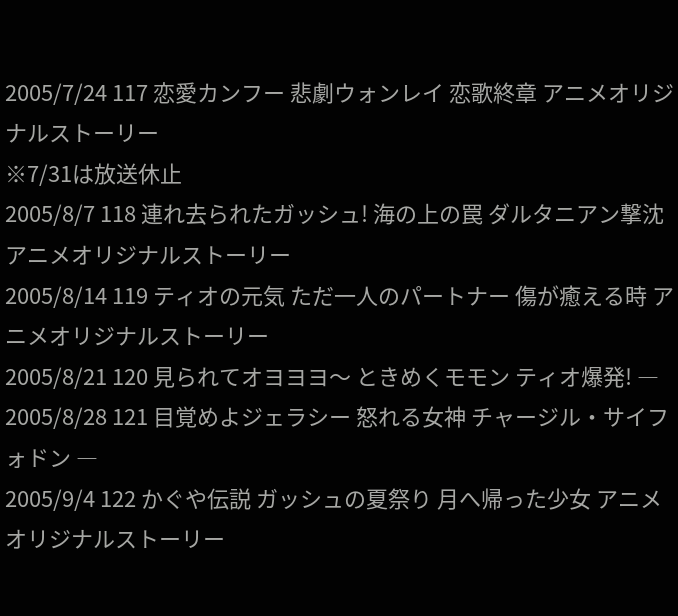2005/7/24 117 恋愛カンフー 悲劇ウォンレイ 恋歌終章 アニメオリジナルストーリー
※7/31は放送休止
2005/8/7 118 連れ去られたガッシュ! 海の上の罠 ダルタニアン撃沈 アニメオリジナルストーリー
2005/8/14 119 ティオの元気 ただ一人のパートナー 傷が癒える時 アニメオリジナルストーリー
2005/8/21 120 見られてオヨヨヨ〜 ときめくモモン ティオ爆発! ―
2005/8/28 121 目覚めよジェラシー 怒れる女神 チャージル・サイフォドン ―
2005/9/4 122 かぐや伝説 ガッシュの夏祭り 月へ帰った少女 アニメオリジナルストーリー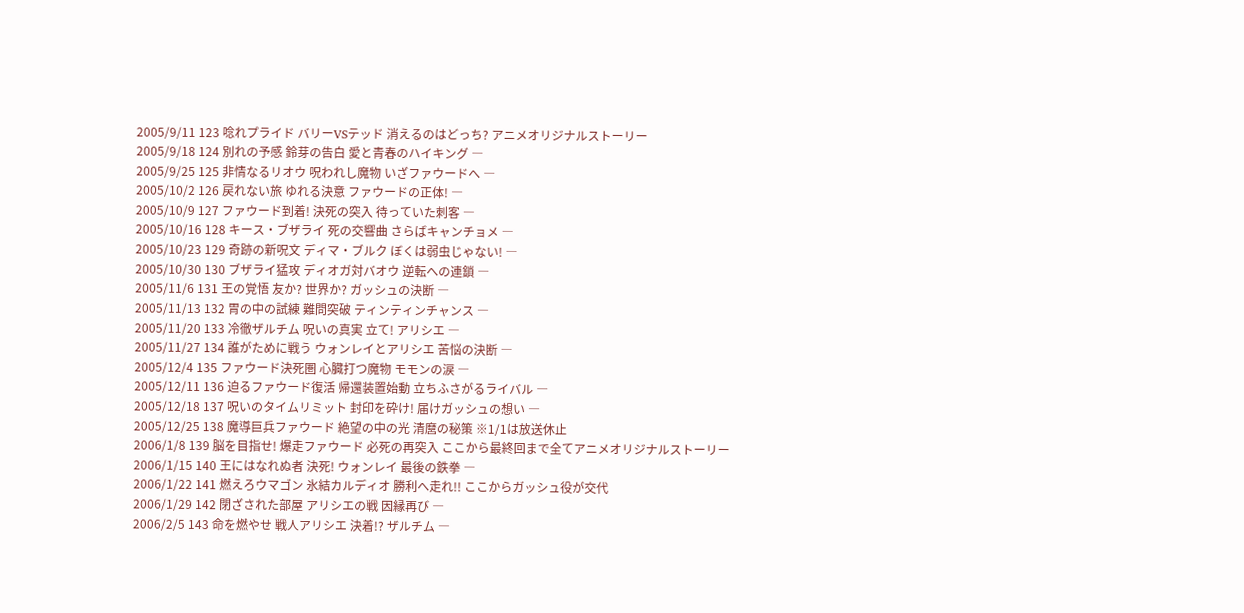2005/9/11 123 唸れプライド バリーVSテッド 消えるのはどっち? アニメオリジナルストーリー
2005/9/18 124 別れの予感 鈴芽の告白 愛と青春のハイキング ―
2005/9/25 125 非情なるリオウ 呪われし魔物 いざファウードへ ―
2005/10/2 126 戻れない旅 ゆれる決意 ファウードの正体! ―
2005/10/9 127 ファウード到着! 決死の突入 待っていた刺客 ―
2005/10/16 128 キース・ブザライ 死の交響曲 さらばキャンチョメ ―
2005/10/23 129 奇跡の新呪文 ディマ・ブルク ぼくは弱虫じゃない! ―
2005/10/30 130 ブザライ猛攻 ディオガ対バオウ 逆転への連鎖 ―
2005/11/6 131 王の覚悟 友か? 世界か? ガッシュの決断 ―
2005/11/13 132 胃の中の試練 難問突破 ティンティンチャンス ―
2005/11/20 133 冷徹ザルチム 呪いの真実 立て! アリシエ ―
2005/11/27 134 誰がために戦う ウォンレイとアリシエ 苦悩の決断 ―
2005/12/4 135 ファウード決死圏 心臓打つ魔物 モモンの涙 ―
2005/12/11 136 迫るファウード復活 帰還装置始動 立ちふさがるライバル ―
2005/12/18 137 呪いのタイムリミット 封印を砕け! 届けガッシュの想い ―
2005/12/25 138 魔導巨兵ファウード 絶望の中の光 清麿の秘策 ※1/1は放送休止
2006/1/8 139 脳を目指せ! 爆走ファウード 必死の再突入 ここから最終回まで全てアニメオリジナルストーリー
2006/1/15 140 王にはなれぬ者 決死! ウォンレイ 最後の鉄拳 ―
2006/1/22 141 燃えろウマゴン 氷結カルディオ 勝利へ走れ!! ここからガッシュ役が交代
2006/1/29 142 閉ざされた部屋 アリシエの戦 因縁再び ―
2006/2/5 143 命を燃やせ 戦人アリシエ 決着!? ザルチム ―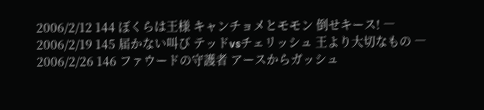2006/2/12 144 ぼくらは王様 キャンチョメとモモン 倒せキース! ―
2006/2/19 145 届かない叫び テッドvsチェリッシュ 王より大切なもの ―
2006/2/26 146 ファウードの守護者 アースからガッシュ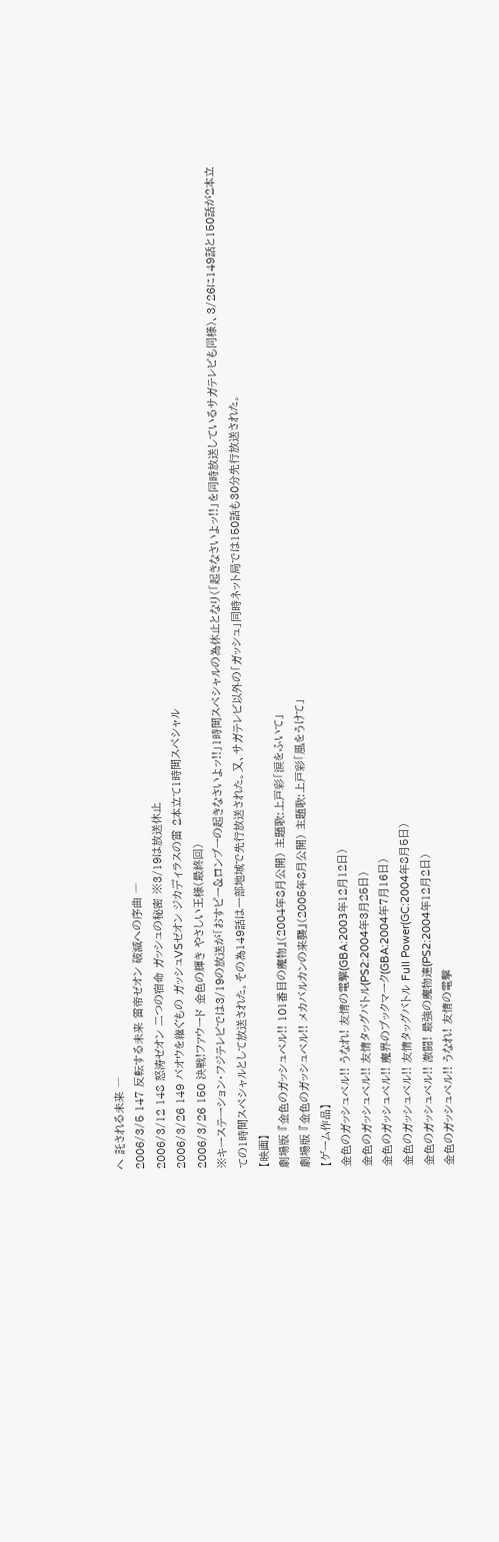へ 託される未来 ―
2006/3/5 147 反転する未来 雷帝ゼオン 破滅への序曲 ―
2006/3/12 148 怒涛ゼオン 二つの宿命 ガッシュの秘密 ※3/19は放送休止
2006/3/26 149 バオウを継ぐもの ガッシュVSゼオン ジカディラスの雷 2本立て1時間スペシャル
2006/3/26 150 決戦!ファウード 金色の輝き やさしい王様(最終回)
※キーステーション・フジテレビでは3/19の放送が「おすピー&ロンブーの起きなさいよッ!!」1時間スペシャルの為休止となり(「起きなさいよッ!!」を同時放送しているサガテレビも同様)、3/26に149話と150話が2本立ての1時間スペシャルとして放送された。その為149話は一部地域で先行放送された。又、サガテレビ以外の「ガッシュ」同時ネット局では150話も30分先行放送された。
【映画】
劇場版 『金色のガッシュベル!! 101番目の魔物』(2004年8月公開) 主題歌:上戸彩「涙をふいて」
劇場版 『金色のガッシュベル!! メカバルカンの来襲』(2005年8月公開) 主題歌:上戸彩「風をうけて」
【ゲーム作品】
金色のガッシュベル!! うなれ! 友情の電撃(GBA:2003年12月12日)
金色のガッシュベル!! 友情タッグバトル(PS2:2004年3月25日)
金色のガッシュベル!! 魔界のブックマーク(GBA:2004年7月16日)
金色のガッシュベル!! 友情タッグバトル Full Power(GC:2004年8月5日)
金色のガッシュベル!! 激闘! 最強の魔物達(PS2:2004年12月2日)
金色のガッシュベル!! うなれ! 友情の電撃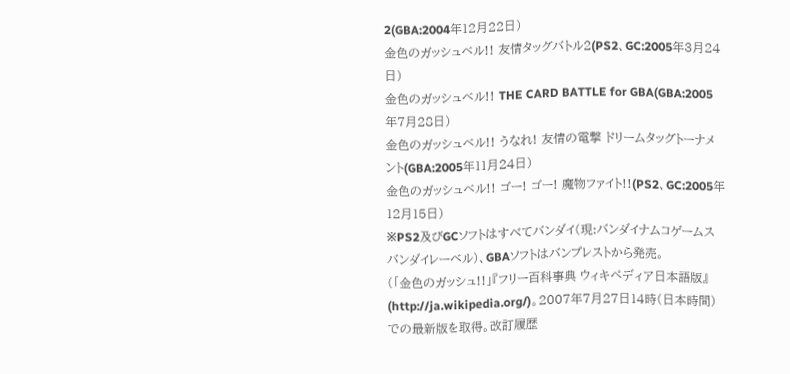2(GBA:2004年12月22日)
金色のガッシュベル!! 友情タッグバトル2(PS2、GC:2005年3月24日)
金色のガッシュベル!! THE CARD BATTLE for GBA(GBA:2005年7月28日)
金色のガッシュベル!! うなれ! 友情の電撃 ドリームタッグトーナメント(GBA:2005年11月24日)
金色のガッシュベル!! ゴー! ゴー! 魔物ファイト!!(PS2、GC:2005年12月15日)
※PS2及びGCソフトはすべてバンダイ(現:バンダイナムコゲームスバンダイレーベル)、GBAソフトはバンプレストから発売。
(「金色のガッシュ!!」『フリー百科事典 ウィキペディア日本語版』(http://ja.wikipedia.org/)。2007年7月27日14時(日本時間)での最新版を取得。改訂履歴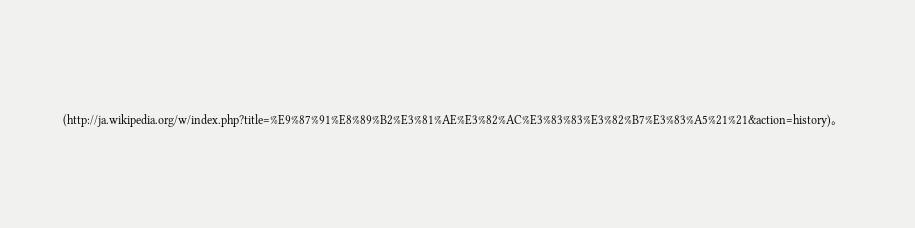(http://ja.wikipedia.org/w/index.php?title=%E9%87%91%E8%89%B2%E3%81%AE%E3%82%AC%E3%83%83%E3%82%B7%E3%83%A5%21%21&action=history)。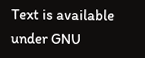Text is available under GNU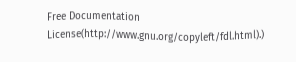Free Documentation License(http://www.gnu.org/copyleft/fdl.html).)